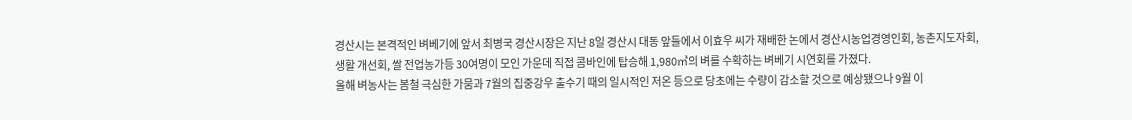경산시는 본격적인 벼베기에 앞서 최병국 경산시장은 지난 8일 경산시 대동 앞들에서 이효우 씨가 재배한 논에서 경산시농업경영인회, 농촌지도자회, 생활 개선회, 쌀 전업농가등 30여명이 모인 가운데 직접 콤바인에 탑승해 1,980㎡의 벼를 수확하는 벼베기 시연회를 가졌다.
올해 벼농사는 봄철 극심한 가뭄과 7월의 집중강우 출수기 때의 일시적인 저온 등으로 당초에는 수량이 감소할 것으로 예상됐으나 9월 이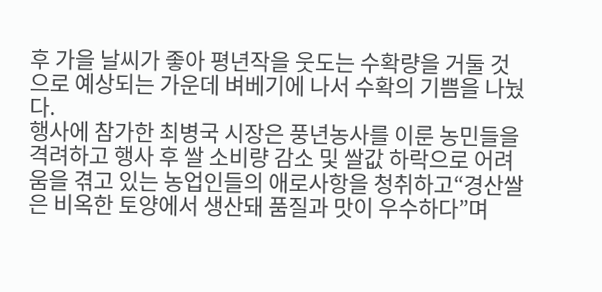후 가을 날씨가 좋아 평년작을 웃도는 수확량을 거둘 것으로 예상되는 가운데 벼베기에 나서 수확의 기쁨을 나눴다.
행사에 참가한 최병국 시장은 풍년농사를 이룬 농민들을 격려하고 행사 후 쌀 소비량 감소 및 쌀값 하락으로 어려움을 겪고 있는 농업인들의 애로사항을 청취하고“경산쌀은 비옥한 토양에서 생산돼 품질과 맛이 우수하다”며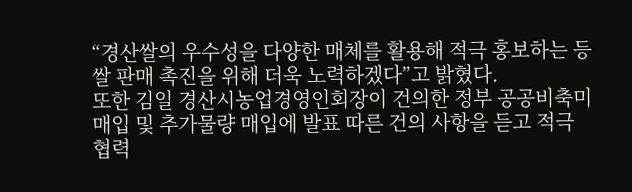“경산쌀의 우수성을 다양한 매체를 활용해 적극 홍보하는 등 쌀 판매 촉진을 위해 더욱 노력하겠다”고 밝혔다.
또한 김일 경산시농업경영인회장이 건의한 정부 공공비축미 매입 및 추가물량 매입에 발표 따른 건의 사항을 듣고 적극 협력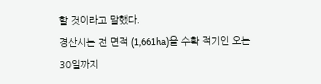할 것이라고 말했다.
경산시는 전 면적 (1,661ha)을 수확 적기인 오는 30일까지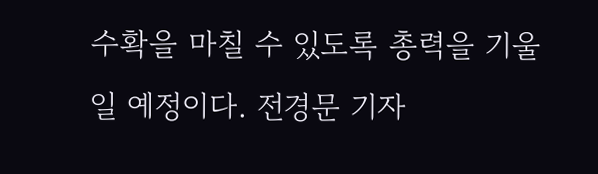수확을 마칠 수 있도록 총력을 기울일 예정이다. 전경문 기자